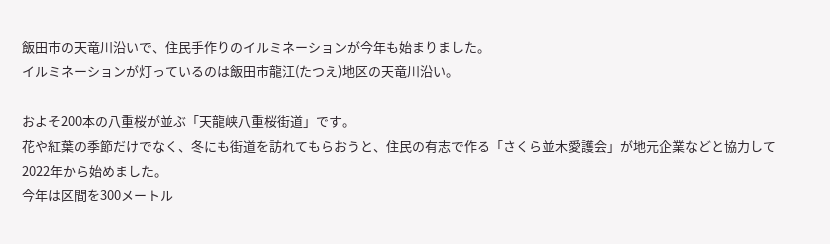飯田市の天竜川沿いで、住民手作りのイルミネーションが今年も始まりました。
イルミネーションが灯っているのは飯田市龍江(たつえ)地区の天竜川沿い。

およそ200本の八重桜が並ぶ「天龍峡八重桜街道」です。
花や紅葉の季節だけでなく、冬にも街道を訪れてもらおうと、住民の有志で作る「さくら並木愛護会」が地元企業などと協力して2022年から始めました。
今年は区間を300メートル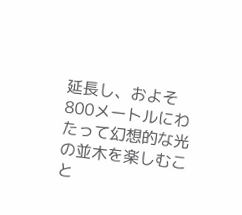延長し、およそ800メートルにわたって幻想的な光の並木を楽しむこと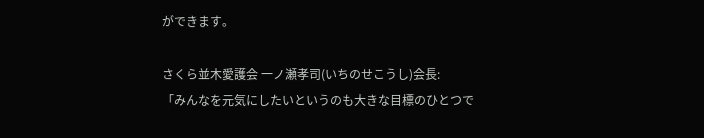ができます。

さくら並木愛護会 一ノ瀬孝司(いちのせこうし)会長:
「みんなを元気にしたいというのも大きな目標のひとつで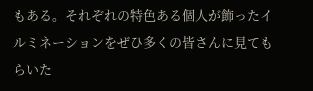もある。それぞれの特色ある個人が飾ったイルミネーションをぜひ多くの皆さんに見てもらいた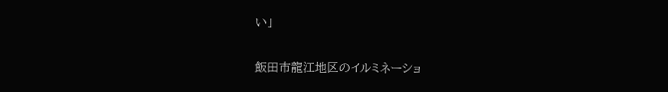い」

飯田市龍江地区のイルミネーショ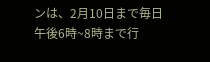ンは、2月10日まで毎日午後6時~8時まで行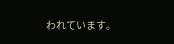われています。